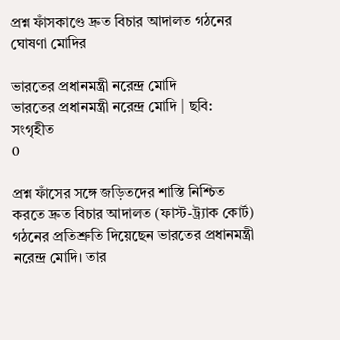প্রশ্ন ফাঁসকাণ্ডে দ্রুত বিচার আদালত গঠনের ঘোষণা মোদির

ভারতের প্রধানমন্ত্রী নরেন্দ্র মোদি
ভারতের প্রধানমন্ত্রী নরেন্দ্র মোদি | ছবি: সংগৃহীত
0

প্রশ্ন ফাঁসের সঙ্গে জড়িতদের শাস্তি নিশ্চিত করতে দ্রুত বিচার আদালত (ফাস্ট-ট্র্যাক কোর্ট) গঠনের প্রতিশ্রুতি দিয়েছেন ভারতের প্রধানমন্ত্রী নরেন্দ্র মোদি। তার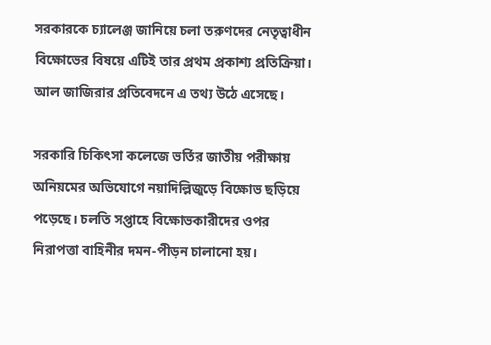সরকারকে চ্যালেঞ্জ জানিয়ে চলা তরুণদের নেতৃত্বাধীন বিক্ষোভের বিষয়ে এটিই তার প্রথম প্রকাশ্য প্রতিক্রিয়া। আল জাজিরার প্রতিবেদনে এ তথ্য উঠে এসেছে।

সরকারি চিকিৎসা কলেজে ভর্তির জাতীয় পরীক্ষায় অনিয়মের অভিযোগে নয়াদিল্লিজুড়ে বিক্ষোভ ছড়িয়ে পড়েছে। চলতি সপ্তাহে বিক্ষোভকারীদের ওপর নিরাপত্তা বাহিনীর দমন-পীড়ন চালানো হয়।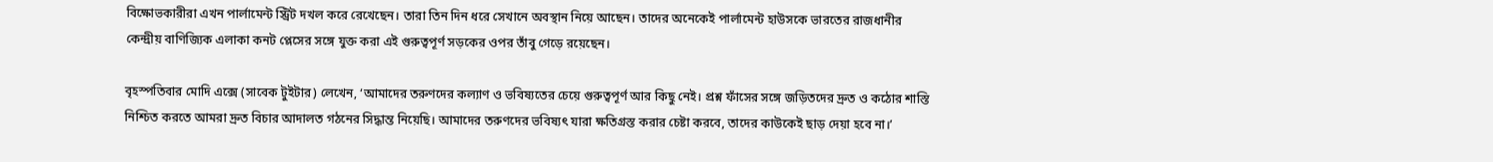বিক্ষোভকারীরা এখন পার্লামেন্ট স্ট্রিট দখল করে রেখেছেন। তারা তিন দিন ধরে সেখানে অবস্থান নিয়ে আছেন। তাদের অনেকেই পার্লামেন্ট হাউসকে ভারতের রাজধানীর কেন্দ্রীয় বাণিজ্যিক এলাকা কনট প্লেসের সঙ্গে যুক্ত করা এই গুরুত্বপূর্ণ সড়কের ওপর তাঁবু গেড়ে রয়েছেন।

বৃহস্পতিবার মোদি এক্সে (সাবেক টুইটার) লেখেন, ‘আমাদের তরুণদের কল্যাণ ও ভবিষ্যতের চেয়ে গুরুত্বপূর্ণ আর কিছু নেই। প্রশ্ন ফাঁসের সঙ্গে জড়িতদের দ্রুত ও কঠোর শাস্তি নিশ্চিত করতে আমরা দ্রুত বিচার আদালত গঠনের সিদ্ধান্ত নিয়েছি। আমাদের তরুণদের ভবিষ্যৎ যারা ক্ষতিগ্রস্ত করার চেষ্টা করবে, তাদের কাউকেই ছাড় দেয়া হবে না।’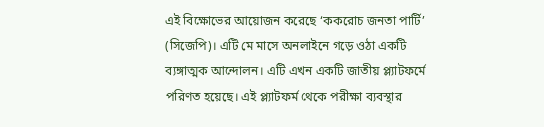এই বিক্ষোভের আয়োজন করেছে ‘ককরোচ জনতা পার্টি’ (সিজেপি)। এটি মে মাসে অনলাইনে গড়ে ওঠা একটি ব্যঙ্গাত্মক আন্দোলন। এটি এখন একটি জাতীয় প্ল্যাটফর্মে পরিণত হয়েছে। এই প্ল্যাটফর্ম থেকে পরীক্ষা ব্যবস্থার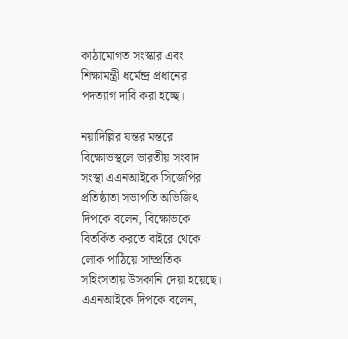কাঠামোগত সংস্কার এবং শিক্ষামন্ত্রী ধর্মেন্দ্র প্রধানের পদত্যাগ দাবি করা হচ্ছে।

নয়াদিল্লির যন্তর মন্তরে বিক্ষোভস্থলে ভারতীয় সংবাদ সংস্থা এএনআইকে সিজেপির প্রতিষ্ঠাতা সভাপতি অভিজিৎ দিপকে বলেন, বিক্ষোভকে বিতর্কিত করতে বাইরে থেকে লোক পাঠিয়ে সাম্প্রতিক সহিংসতায় উসকানি দেয়া হয়েছে। এএনআইকে দিপকে বলেন,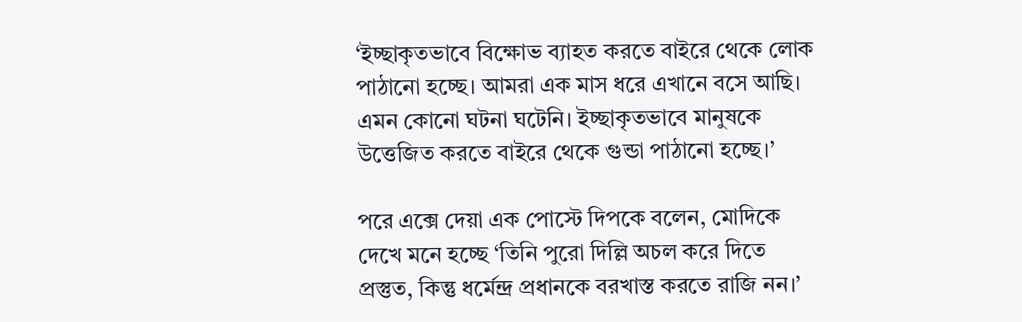‘ইচ্ছাকৃতভাবে বিক্ষোভ ব্যাহত করতে বাইরে থেকে লোক পাঠানো হচ্ছে। আমরা এক মাস ধরে এখানে বসে আছি। এমন কোনো ঘটনা ঘটেনি। ইচ্ছাকৃতভাবে মানুষকে উত্তেজিত করতে বাইরে থেকে গুন্ডা পাঠানো হচ্ছে।’

পরে এক্সে দেয়া এক পোস্টে দিপকে বলেন, মোদিকে দেখে মনে হচ্ছে ‘তিনি পুরো দিল্লি অচল করে দিতে প্রস্তুত, কিন্তু ধর্মেন্দ্র প্রধানকে বরখাস্ত করতে রাজি নন।’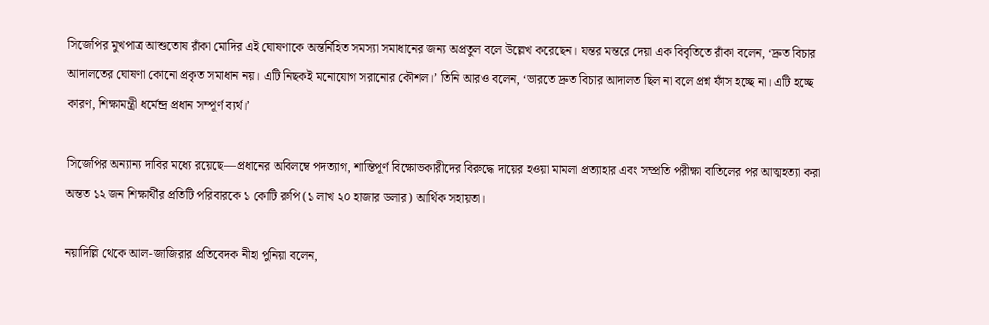সিজেপির মুখপাত্র আশুতোষ রাঁকা মোদির এই ঘোষণাকে অন্তর্নিহিত সমস্যা সমাধানের জন্য অপ্রতুল বলে উল্লেখ করেছেন। যন্তর মন্তরে দেয়া এক বিবৃতিতে রাঁকা বলেন, ‘দ্রুত বিচার আদালতের ঘোষণা কোনো প্রকৃত সমাধান নয়। এটি নিছকই মনোযোগ সরানোর কৌশল।’ তিনি আরও বলেন, ‘ভারতে দ্রুত বিচার আদালত ছিল না বলে প্রশ্ন ফাঁস হচ্ছে না। এটি হচ্ছে কারণ, শিক্ষামন্ত্রী ধর্মেন্দ্র প্রধান সম্পূর্ণ ব্যর্থ।’

সিজেপির অন্যান্য দাবির মধ্যে রয়েছে—প্রধানের অবিলম্বে পদত্যাগ, শান্তিপূর্ণ বিক্ষোভকারীদের বিরুদ্ধে দায়ের হওয়া মামলা প্রত্যাহার এবং সম্প্রতি পরীক্ষা বাতিলের পর আত্মহত্যা করা অন্তত ১২ জন শিক্ষার্থীর প্রতিটি পরিবারকে ১ কোটি রুপি (১ লাখ ২০ হাজার ডলার) আর্থিক সহায়তা।

নয়াদিল্লি থেকে আল-জাজিরার প্রতিবেদক নীহা পুনিয়া বলেন,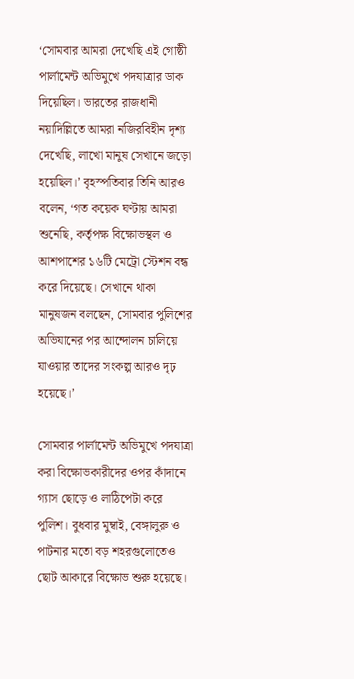‘সোমবার আমরা দেখেছি এই গোষ্ঠী পার্লামেন্ট অভিমুখে পদযাত্রার ডাক দিয়েছিল। ভারতের রাজধানী নয়াদিল্লিতে আমরা নজিরবিহীন দৃশ্য দেখেছি, লাখো মানুষ সেখানে জড়ো হয়েছিল।’ বৃহস্পতিবার তিনি আরও বলেন, ‘গত কয়েক ঘণ্টায় আমরা শুনেছি, কর্তৃপক্ষ বিক্ষোভস্থল ও আশপাশের ১৬টি মেট্রো স্টেশন বন্ধ করে দিয়েছে। সেখানে থাকা মানুষজন বলছেন, সোমবার পুলিশের অভিযানের পর আন্দোলন চালিয়ে যাওয়ার তাদের সংকল্প আরও দৃঢ় হয়েছে।’

সোমবার পার্লামেন্ট অভিমুখে পদযাত্রা করা বিক্ষোভকারীদের ওপর কাঁদানে গ্যাস ছোড়ে ও লাঠিপেটা করে পুলিশ। বুধবার মুম্বাই, বেঙ্গালুরু ও পাটনার মতো বড় শহরগুলোতেও ছোট আকারে বিক্ষোভ শুরু হয়েছে।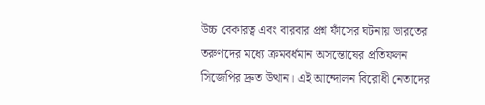উচ্চ বেকারত্ব এবং বারবার প্রশ্ন ফাঁসের ঘটনায় ভারতের তরুণদের মধ্যে ক্রমবর্ধমান অসন্তোষের প্রতিফলন সিজেপির দ্রুত উত্থান। এই আন্দোলন বিরোধী নেতাদের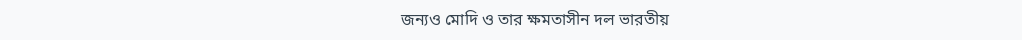জন্যও মোদি ও তার ক্ষমতাসীন দল ভারতীয়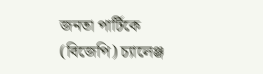জনতা পার্টিকে (বিজেপি) চ্যালেঞ্জ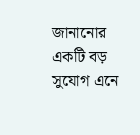জানানোর একটি বড় সুযোগ এনে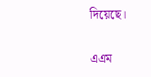দিয়েছে।

এএম